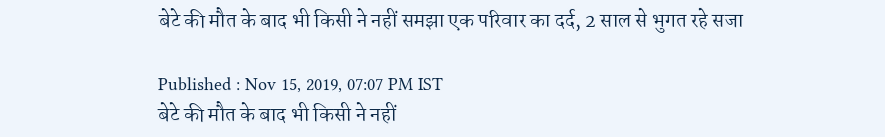बेटे की मौत के बाद भी किसी ने नहीं समझा एक परिवार का दर्द, 2 साल से भुगत रहे सजा

Published : Nov 15, 2019, 07:07 PM IST
बेटे की मौत के बाद भी किसी ने नहीं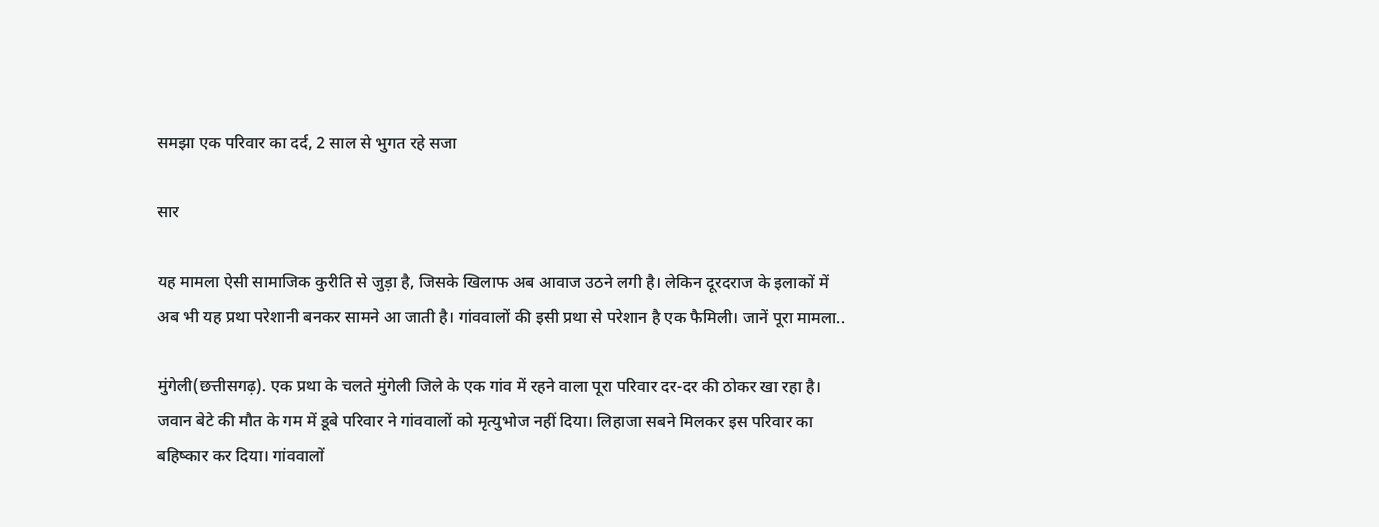समझा एक परिवार का दर्द, 2 साल से भुगत रहे सजा

सार

यह मामला ऐसी सामाजिक कुरीति से जुड़ा है, जिसके खिलाफ अब आवाज उठने लगी है। लेकिन दूरदराज के इलाकों में अब भी यह प्रथा परेशानी बनकर सामने आ जाती है। गांववालों की इसी प्रथा से परेशान है एक फैमिली। जानें पूरा मामला..

मुंगेली(छत्तीसगढ़). एक प्रथा के चलते मुंगेली जिले के एक गांव में रहने वाला पूरा परिवार दर-दर की ठोकर खा रहा है। जवान बेटे की मौत के गम में डूबे परिवार ने गांववालों को मृत्युभोज नहीं दिया। लिहाजा सबने मिलकर इस परिवार का बहिष्कार कर दिया। गांववालों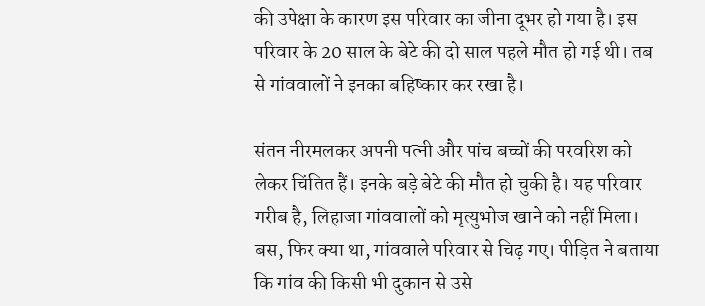की उपेक्षा के कारण इस परिवार का जीना दूभर हो गया है। इस परिवार के 20 साल के बेटे की दो साल पहले मौत हो गई थी। तब से गांववालों ने इनका बहिष्कार कर रखा है।

संतन नीरमलकर अपनी पत्नी और पांच बच्चों की परवरिश को लेकर चिंतित हैं। इनके बड़े बेटे की मौत हो चुकी है। यह परिवार गरीब है, लिहाजा गांववालों को मृत्युभोज खाने को नहीं मिला। बस, फिर क्या था, गांववाले परिवार से चिढ़ गए। पीड़ित ने बताया कि गांव की किसी भी दुकान से उसे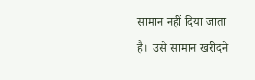सामान नहीं दिया जाता है।  उसे सामान खरीदने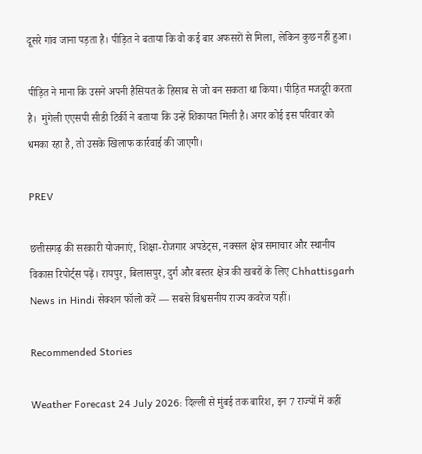दूसरे गांव जाना पड़ता है। पीड़ित ने बताया कि वो कई बार अफसरों से मिला, लेकिन कुछ नहीं हुआ।

पीड़ित ने माना कि उसने अपनी हैसियत के हिसाब से जो बन सकता था किया। पीड़ित मजदूरी करता है।  मुंगेली एएसपी सीडी टिर्की ने बताया कि उन्हें शिकायत मिली है। अगर कोई इस परिवार को धमका रहा है, तो उसके खिलाफ कार्रवाई की जाएगी।

PREV

छत्तीसगढ़ की सरकारी योजनाएं, शिक्षा-रोजगार अपडेट्स, नक्सल क्षेत्र समाचार और स्थानीय विकास रिपोर्ट्स पढ़ें। रायपुर, बिलासपुर, दुर्ग और बस्तर क्षेत्र की खबरों के लिए Chhattisgarh News in Hindi सेक्शन फॉलो करें — सबसे विश्वसनीय राज्य कवरेज यहीं।

Recommended Stories

Weather Forecast 24 July 2026: दिल्ली से मुंबई तक बारिश, इन 7 राज्यों में कहीं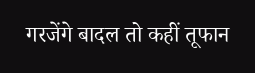गरजेंगे बादल तो कहीं तूफान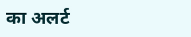का अलर्ट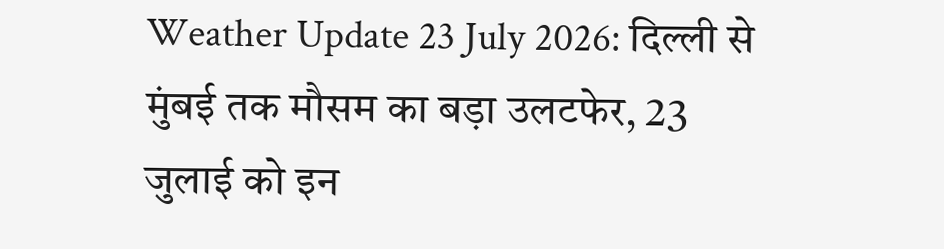Weather Update 23 July 2026: दिल्ली से मुंबई तक मौसम का बड़ा उलटफेर, 23 जुलाई को इन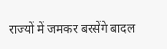राज्यों में जमकर बरसेंगे बादल